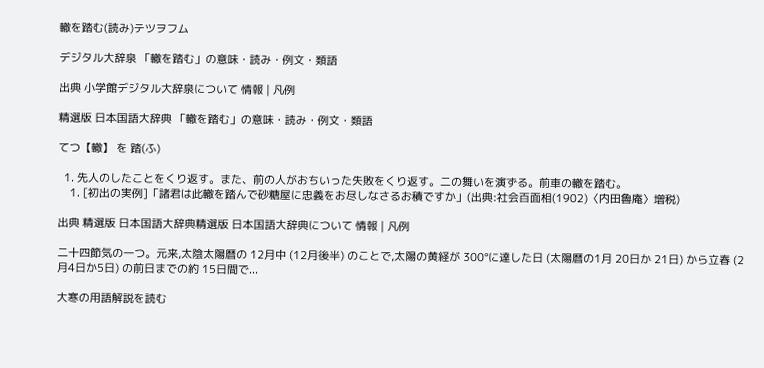轍を踏む(読み)テツヲフム

デジタル大辞泉 「轍を踏む」の意味・読み・例文・類語

出典 小学館デジタル大辞泉について 情報 | 凡例

精選版 日本国語大辞典 「轍を踏む」の意味・読み・例文・類語

てつ【轍】 を 踏(ふ)

  1. 先人のしたことをくり返す。また、前の人がおちいった失敗をくり返す。二の舞いを演ずる。前車の轍を踏む。
    1. [初出の実例]「諸君は此轍を踏んで砂糖屋に忠義をお尽しなさるお積ですか」(出典:社会百面相(1902)〈内田魯庵〉増税)

出典 精選版 日本国語大辞典精選版 日本国語大辞典について 情報 | 凡例

二十四節気の一つ。元来,太陰太陽暦の 12月中 (12月後半) のことで,太陽の黄経が 300°に達した日 (太陽暦の1月 20日か 21日) から立春 (2月4日か5日) の前日までの約 15日間で...

大寒の用語解説を読む